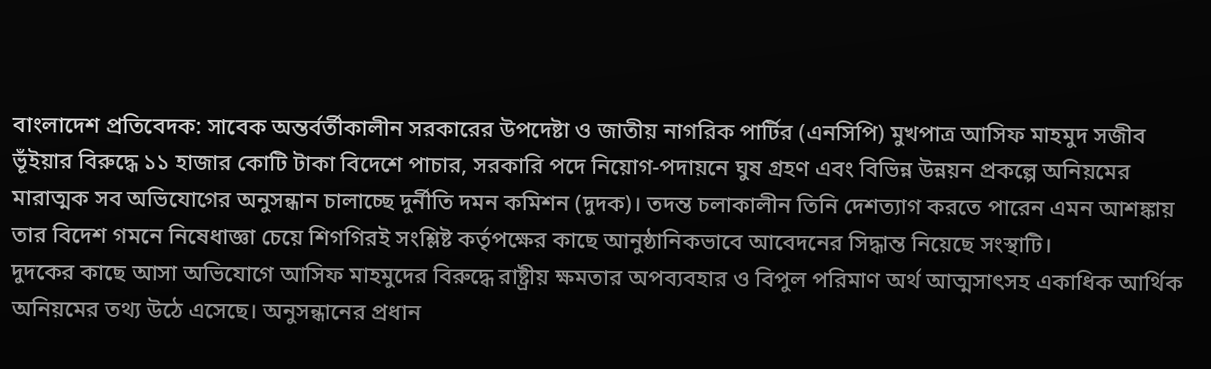বাংলাদেশ প্রতিবেদক: সাবেক অন্তর্বর্তীকালীন সরকারের উপদেষ্টা ও জাতীয় নাগরিক পার্টির (এনসিপি) মুখপাত্র আসিফ মাহমুদ সজীব ভূঁইয়ার বিরুদ্ধে ১১ হাজার কোটি টাকা বিদেশে পাচার, সরকারি পদে নিয়োগ-পদায়নে ঘুষ গ্রহণ এবং বিভিন্ন উন্নয়ন প্রকল্পে অনিয়মের মারাত্মক সব অভিযোগের অনুসন্ধান চালাচ্ছে দুর্নীতি দমন কমিশন (দুদক)। তদন্ত চলাকালীন তিনি দেশত্যাগ করতে পারেন এমন আশঙ্কায় তার বিদেশ গমনে নিষেধাজ্ঞা চেয়ে শিগগিরই সংশ্লিষ্ট কর্তৃপক্ষের কাছে আনুষ্ঠানিকভাবে আবেদনের সিদ্ধান্ত নিয়েছে সংস্থাটি।
দুদকের কাছে আসা অভিযোগে আসিফ মাহমুদের বিরুদ্ধে রাষ্ট্রীয় ক্ষমতার অপব্যবহার ও বিপুল পরিমাণ অর্থ আত্মসাৎসহ একাধিক আর্থিক অনিয়মের তথ্য উঠে এসেছে। অনুসন্ধানের প্রধান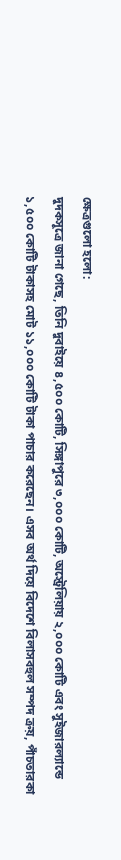ক্ষেত্রগুলো হলো:
দুদকসূত্রে জানা গেছে, তিনি দুবাইয়ে ৪,৫০০ কোটি, সিঙ্গাপুরে ৩,০০০ কোটি, অস্ট্রেলিয়ায় ২,০০০ কোটি এবং সুইজারল্যান্ডে ১,৫০০ কোটি টাকাসহ মোট ১১,০০০ কোটি টাকা পাচার করেছেন। এসব অর্থ দিয়ে বিদেশে বিলাসবহুল সম্পদ ক্রয়, পাঁচতারকা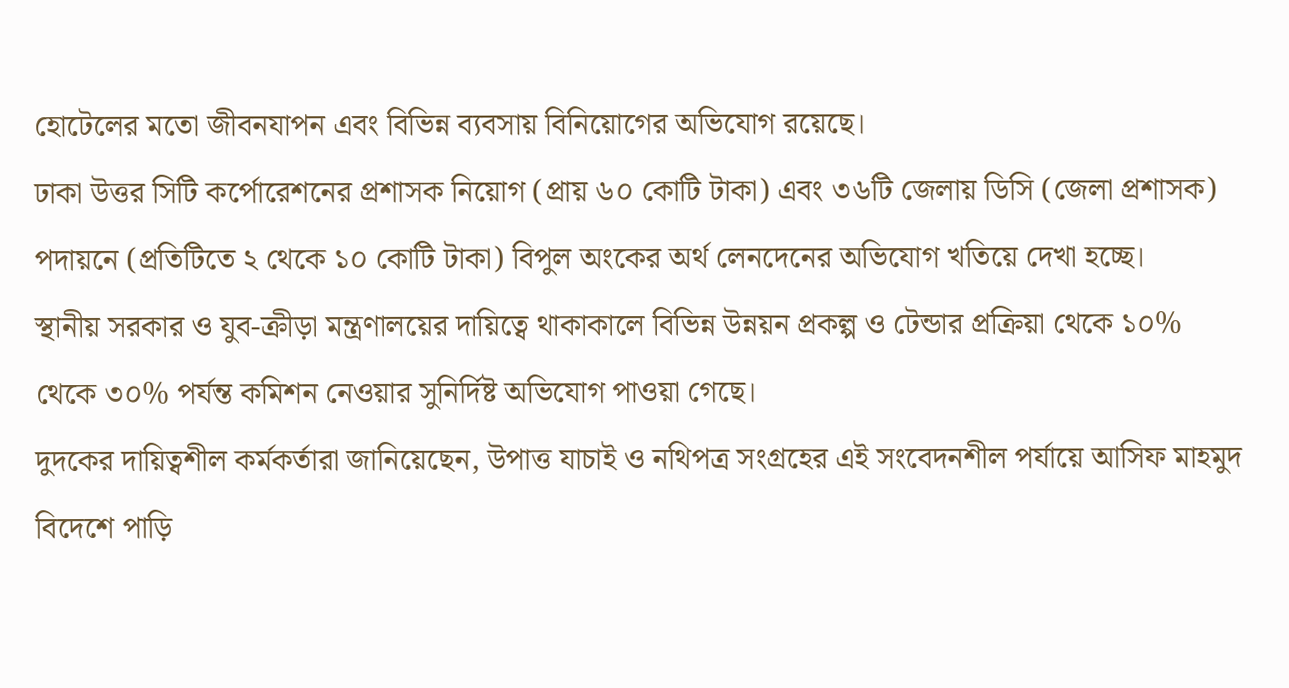হোটেলের মতো জীবনযাপন এবং বিভিন্ন ব্যবসায় বিনিয়োগের অভিযোগ রয়েছে।
ঢাকা উত্তর সিটি কর্পোরেশনের প্রশাসক নিয়োগ (প্রায় ৬০ কোটি টাকা) এবং ৩৬টি জেলায় ডিসি (জেলা প্রশাসক) পদায়নে (প্রতিটিতে ২ থেকে ১০ কোটি টাকা) বিপুল অংকের অর্থ লেনদেনের অভিযোগ খতিয়ে দেখা হচ্ছে।
স্থানীয় সরকার ও যুব-ক্রীড়া মন্ত্রণালয়ের দায়িত্বে থাকাকালে বিভিন্ন উন্নয়ন প্রকল্প ও টেন্ডার প্রক্রিয়া থেকে ১০% থেকে ৩০% পর্যন্ত কমিশন নেওয়ার সুনির্দিষ্ট অভিযোগ পাওয়া গেছে।
দুদকের দায়িত্বশীল কর্মকর্তারা জানিয়েছেন, উপাত্ত যাচাই ও নথিপত্র সংগ্রহের এই সংবেদনশীল পর্যায়ে আসিফ মাহমুদ বিদেশে পাড়ি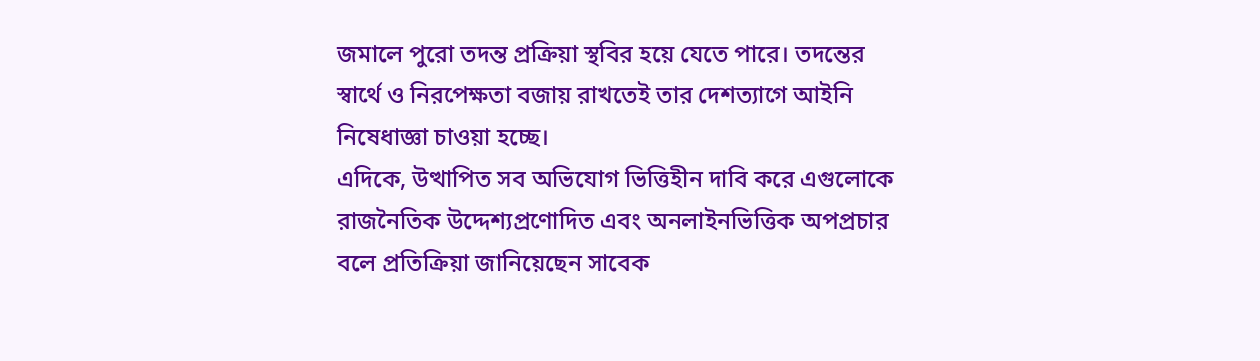জমালে পুরো তদন্ত প্রক্রিয়া স্থবির হয়ে যেতে পারে। তদন্তের স্বার্থে ও নিরপেক্ষতা বজায় রাখতেই তার দেশত্যাগে আইনি নিষেধাজ্ঞা চাওয়া হচ্ছে।
এদিকে, উত্থাপিত সব অভিযোগ ভিত্তিহীন দাবি করে এগুলোকে রাজনৈতিক উদ্দেশ্যপ্রণোদিত এবং অনলাইনভিত্তিক অপপ্রচার বলে প্রতিক্রিয়া জানিয়েছেন সাবেক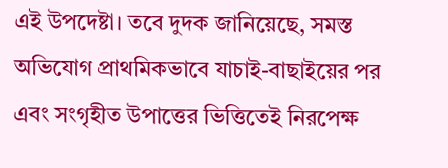এই উপদেষ্টা। তবে দুদক জানিয়েছে, সমস্ত অভিযোগ প্রাথমিকভাবে যাচাই-বাছাইয়ের পর এবং সংগৃহীত উপাত্তের ভিত্তিতেই নিরপেক্ষ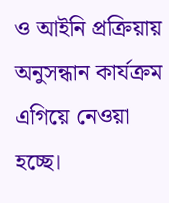ও আইনি প্রক্রিয়ায় অনুসন্ধান কার্যক্রম এগিয়ে নেওয়া হচ্ছে।